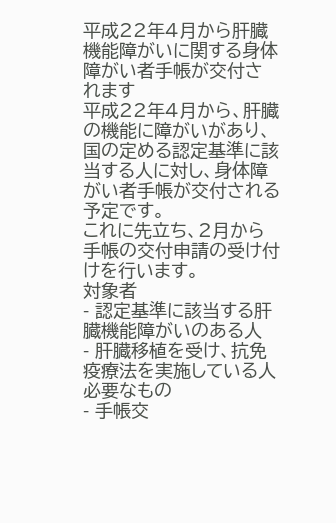平成22年4月から肝臓機能障がいに関する身体障がい者手帳が交付されます
平成22年4月から、肝臓の機能に障がいがあり、国の定める認定基準に該当する人に対し、身体障がい者手帳が交付される予定です。
これに先立ち、2月から手帳の交付申請の受け付けを行います。
対象者
- 認定基準に該当する肝臓機能障がいのある人
- 肝臓移植を受け、抗免疫療法を実施している人
必要なもの
- 手帳交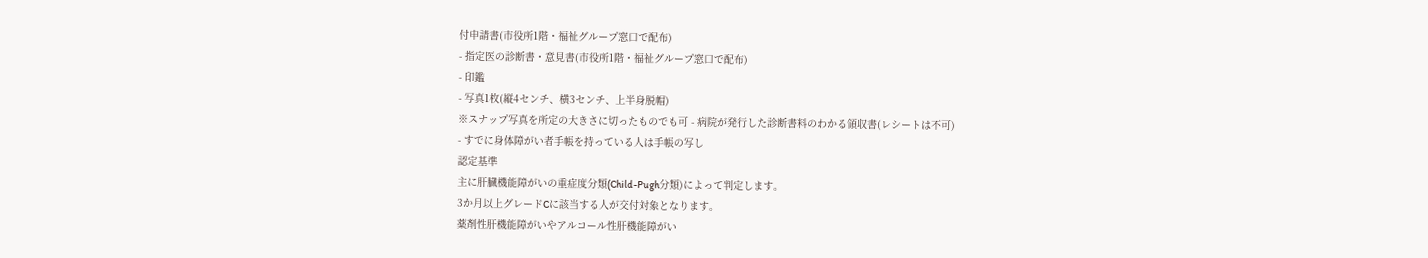付申請書(市役所1階・福祉グループ窓口で配布)
- 指定医の診断書・意見書(市役所1階・福祉グループ窓口で配布)
- 印鑑
- 写真1枚(縦4センチ、横3センチ、上半身脱帽)
※スナップ写真を所定の大きさに切ったものでも可 - 病院が発行した診断書料のわかる領収書(レシートは不可)
- すでに身体障がい者手帳を持っている人は手帳の写し
認定基準
主に肝臓機能障がいの重症度分類(Child-Pugh分類)によって判定します。
3か月以上グレードCに該当する人が交付対象となります。
薬剤性肝機能障がいやアルコール性肝機能障がい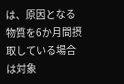は、原因となる物質を6か月間摂取している場合は対象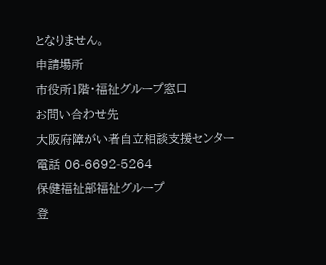となりません。
申請場所
市役所1階・福祉グループ窓口
お問い合わせ先
大阪府障がい者自立相談支援センター
電話 06-6692-5264
保健福祉部福祉グループ
登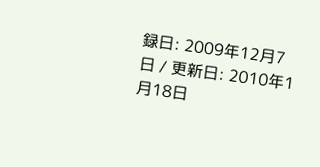録日: 2009年12月7日 / 更新日: 2010年1月18日